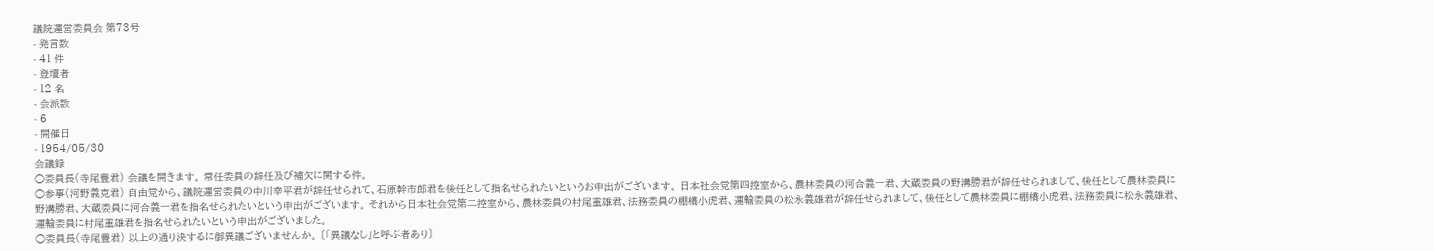議院運営委員会 第73号
- 発言数
- 41 件
- 登壇者
- 12 名
- 会派数
- 6
- 開催日
- 1954/05/30
会議録
○委員長(寺尾豊君) 会議を開きます。 常任委員の辞任及び補欠に関する件。
○参事(河野義克君) 自由党から、議院運営委員の中川幸平君が辞任せられて、石原幹市郎君を後任として指名せられたいというお申出がございます。 日本社会党第四控室から、農林委員の河合義一君、大蔵委員の野溝勝君が辞任せられまして、後任として農林委員に野溝勝君、大蔵委員に河合義一君を指名せられたいという申出がございます。 それから日本社会党第二控室から、農林委員の村尾重雄君、法務委員の棚橋小虎君、運輸委員の松永義雄君が辞任せられまして、後任として農林委員に棚橋小虎君、法務委員に松永義雄君、運輸委員に村尾重雄君を指名せられたいという申出がございました。
○委員長(寺尾豊君) 以上の通り決するに御異議ございませんか。 〔「異議なし」と呼ぶ者あり〕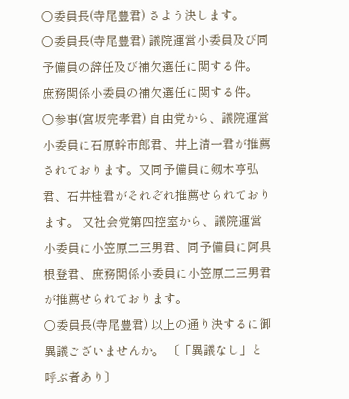○委員長(寺尾豊君) さよう決します。
○委員長(寺尾豊君) 議院運営小委員及び同予備員の辞任及び補欠選任に関する件。 庶務関係小委員の補欠選任に関する件。
○参事(宮坂完孝君) 自由党から、議院運営小委員に石原幹市郎君、井上清一君が推薦されております。又同予備員に剱木亨弘君、石井桂君がそれぞれ推薦せられております。 又社会党第四控室から、議院運営小委員に小笠原二三男君、同予備員に阿具根登君、庶務関係小委員に小笠原二三男君が推薦せられております。
○委員長(寺尾豊君) 以上の通り決するに御異議ございませんか。 〔「異議なし」と呼ぶ者あり〕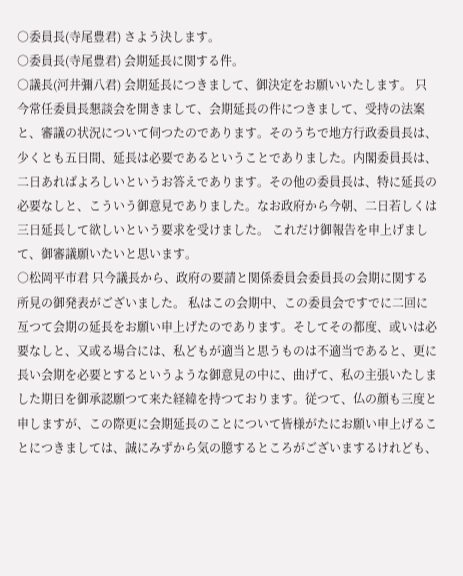○委員長(寺尾豊君) さよう決します。
○委員長(寺尾豊君) 会期延長に関する件。
○議長(河井彌八君) 会期延長につきまして、御決定をお願いいたします。 只今常任委員長懇談会を開きまして、会期延長の件につきまして、受持の法案と、審議の状況について伺つたのであります。そのうちで地方行政委員長は、少くとも五日間、延長は必要であるということでありました。内閣委員長は、二日あればよろしいというお答えであります。その他の委員長は、特に延長の必要なしと、こういう御意見でありました。なお政府から今朝、二日若しくは三日延長して欲しいという要求を受けました。 これだけ御報告を申上げまして、御審議願いたいと思います。
○松岡平市君 只今議長から、政府の要請と関係委員会委員長の会期に関する所見の御発表がございました。 私はこの会期中、この委員会ですでに二回に亙つて会期の延長をお願い申上げたのであります。そしてその都度、或いは必要なしと、又或る場合には、私どもが適当と思うものは不適当であると、更に長い会期を必要とするというような御意見の中に、曲げて、私の主張いたしました期日を御承認願つて来た経緯を持つております。従つて、仏の顔も三度と申しますが、この際更に会期延長のことについて皆様がたにお願い申上げることにつきましては、誠にみずから気の臆するところがございまするけれども、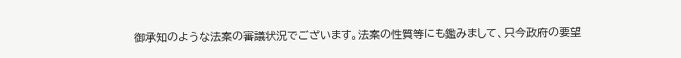御承知のような法案の審議状況でございます。法案の性質等にも鑑みまして、只今政府の要望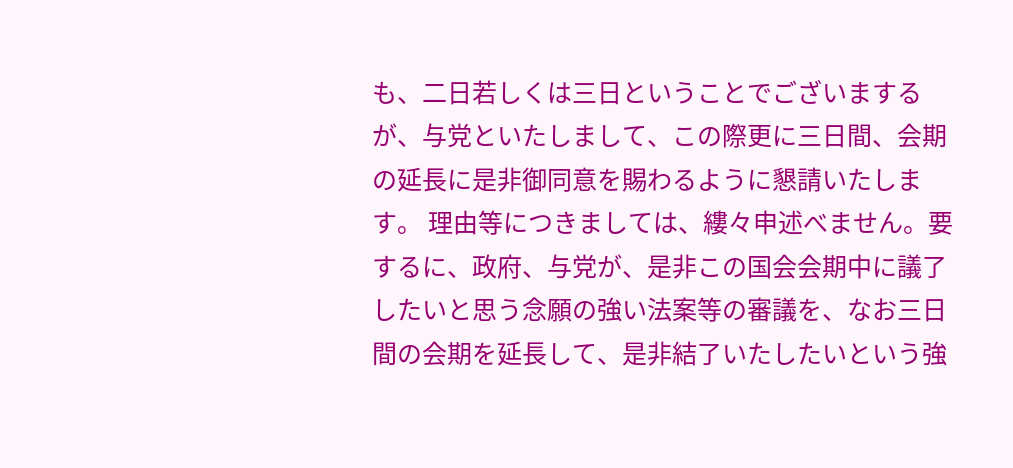も、二日若しくは三日ということでございまするが、与党といたしまして、この際更に三日間、会期の延長に是非御同意を賜わるように懇請いたします。 理由等につきましては、縷々申述べません。要するに、政府、与党が、是非この国会会期中に議了したいと思う念願の強い法案等の審議を、なお三日間の会期を延長して、是非結了いたしたいという強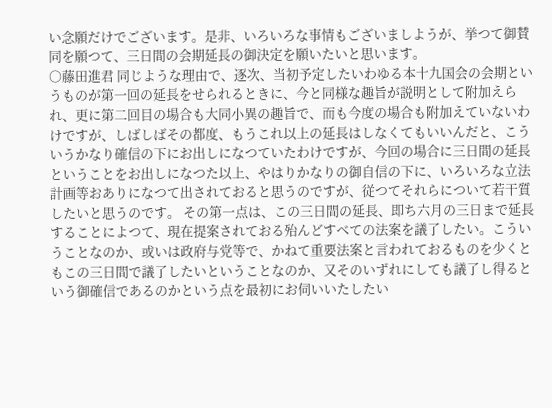い念願だけでございます。是非、いろいろな事情もございましようが、挙つて御賛同を願つて、三日間の会期延長の御決定を願いたいと思います。
○藤田進君 同じような理由で、逐次、当初予定したいわゆる本十九国会の会期というものが第一回の延長をせられるときに、今と同様な趣旨が説明として附加えられ、更に第二回目の場合も大同小異の趣旨で、而も今度の場合も附加えていないわけですが、しばしばその都度、もうこれ以上の延長はしなくてもいいんだと、こういうかなり確信の下にお出しになつていたわけですが、今回の場合に三日間の延長ということをお出しになつた以上、やはりかなりの御自信の下に、いろいろな立法計画等おありになつて出されておると思うのですが、従つてそれらについて若干質したいと思うのです。 その第一点は、この三日間の延長、即ち六月の三日まで延長することによつて、現在提案されておる殆んどすべての法案を議了したい。こういうことなのか、或いは政府与党等で、かねて重要法案と言われておるものを少くともこの三日間で議了したいということなのか、又そのいずれにしても議了し得るという御確信であるのかという点を最初にお伺いいたしたい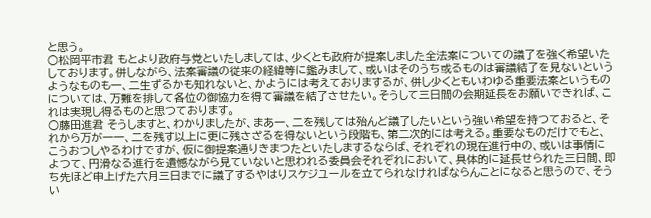と思う。
○松岡平市君 もとより政府与党といたしましては、少くとも政府が提案しました全法案についての議了を強く希望いたしております。併しながら、法案審議の従来の経緯等に鑑みまして、或いはそのうち或るものは審議結了を見ないというようなものも一、二生ずるかも知れないと、かようには考えておりまするが、併し少くともいわゆる重要法案というものについては、万難を排して各位の御協力を得て審議を結了させたい。そうして三日間の会期延長をお願いできれば、これは実現し得るものと思つております。
○藤田進君 そうしますと、わかりましたが、まあ一、二を残しては殆んど議了したいという強い希望を持つておると、それから万が一一、二を残す以上に更に残さざるを得ないという段階も、第二次的には考える。重要なものだけでもと、こうおつしやるわけですが、仮に御提案通りきまつたといたしまするならば、それぞれの現在進行中の、或いは事情によつて、円滑なる進行を遺憾ながら見ていないと思われる委員会それぞれにおいて、具体的に延長せられた三日間、即ち先ほど申上げた六月三日までに議了するやはりスケジユールを立てられなければならんことになると思うので、そうい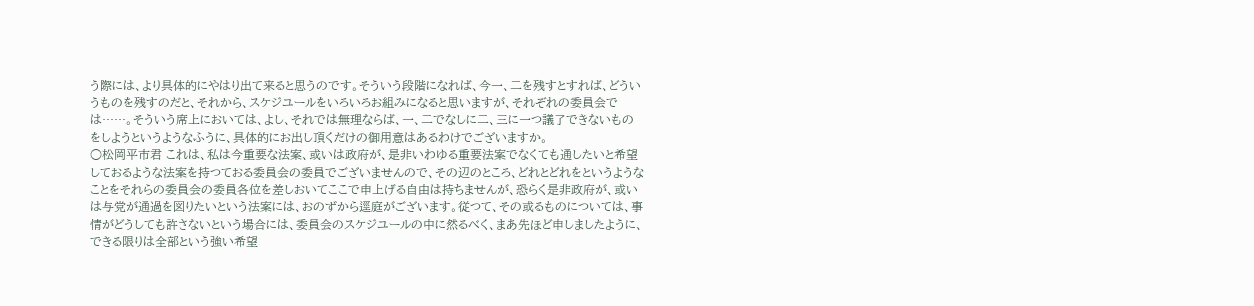う際には、より具体的にやはり出て来ると思うのです。そういう段階になれば、今一、二を残すとすれば、どういうものを残すのだと、それから、スケジユールをいろいろお組みになると思いますが、それぞれの委員会では……。そういう席上においては、よし、それでは無理ならば、一、二でなしに二、三に一つ議了できないものをしようというようなふうに、具体的にお出し頂くだけの御用意はあるわけでございますか。
○松岡平市君 これは、私は今重要な法案、或いは政府が、是非いわゆる重要法案でなくても通したいと希望しておるような法案を持つておる委員会の委員でございませんので、その辺のところ、どれとどれをというようなことをそれらの委員会の委員各位を差しおいてここで申上げる自由は持ちませんが、恐らく是非政府が、或いは与党が通過を図りたいという法案には、おのずから逕庭がございます。従つて、その或るものについては、事情がどうしても許さないという場合には、委員会のスケジユールの中に然るべく、まあ先ほど申しましたように、できる限りは全部という強い希望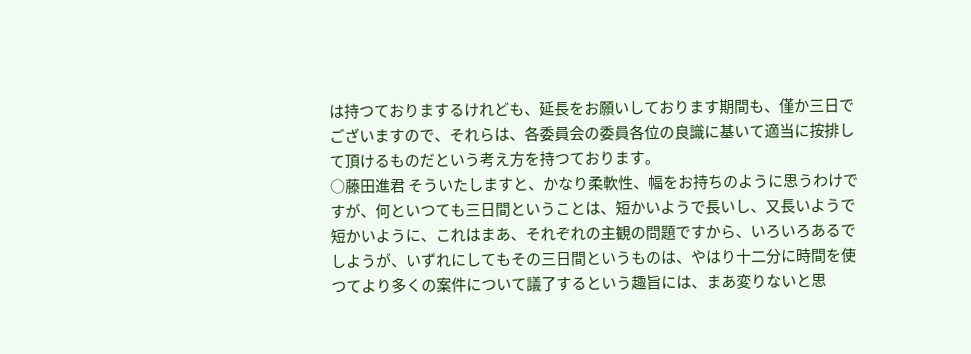は持つておりまするけれども、延長をお願いしております期間も、僅か三日でございますので、それらは、各委員会の委員各位の良識に基いて適当に按排して頂けるものだという考え方を持つております。
○藤田進君 そういたしますと、かなり柔軟性、幅をお持ちのように思うわけですが、何といつても三日間ということは、短かいようで長いし、又長いようで短かいように、これはまあ、それぞれの主観の問題ですから、いろいろあるでしようが、いずれにしてもその三日間というものは、やはり十二分に時間を使つてより多くの案件について議了するという趣旨には、まあ変りないと思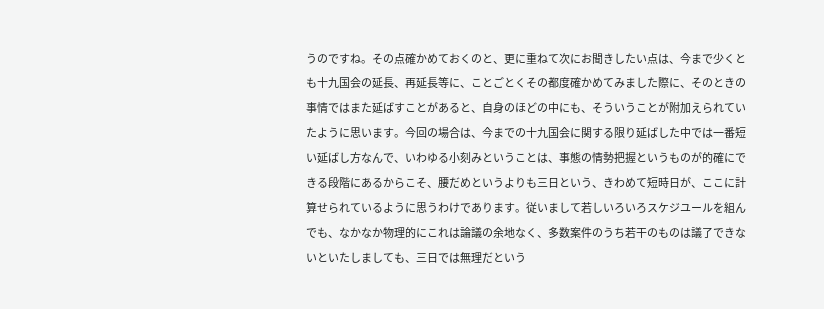うのですね。その点確かめておくのと、更に重ねて次にお聞きしたい点は、今まで少くとも十九国会の延長、再延長等に、ことごとくその都度確かめてみました際に、そのときの事情ではまた延ばすことがあると、自身のほどの中にも、そういうことが附加えられていたように思います。今回の場合は、今までの十九国会に関する限り延ばした中では一番短い延ばし方なんで、いわゆる小刻みということは、事態の情勢把握というものが的確にできる段階にあるからこそ、腰だめというよりも三日という、きわめて短時日が、ここに計算せられているように思うわけであります。従いまして若しいろいろスケジユールを組んでも、なかなか物理的にこれは論議の余地なく、多数案件のうち若干のものは議了できないといたしましても、三日では無理だという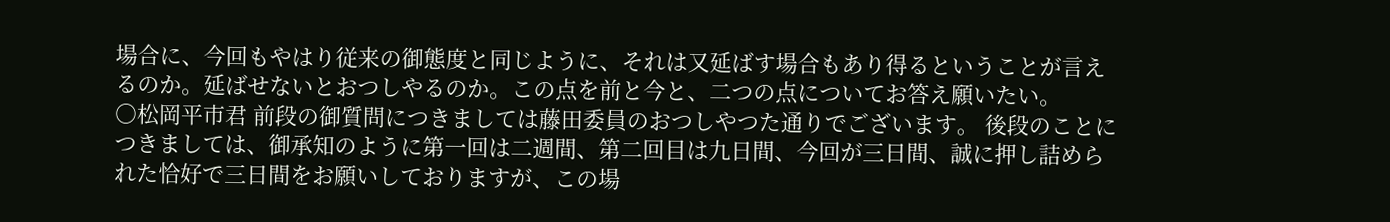場合に、今回もやはり従来の御態度と同じように、それは又延ばす場合もあり得るということが言えるのか。延ばせないとおつしやるのか。この点を前と今と、二つの点についてお答え願いたい。
○松岡平市君 前段の御質問につきましては藤田委員のおつしやつた通りでございます。 後段のことにつきましては、御承知のように第一回は二週間、第二回目は九日間、今回が三日間、誠に押し詰められた恰好で三日間をお願いしておりますが、この場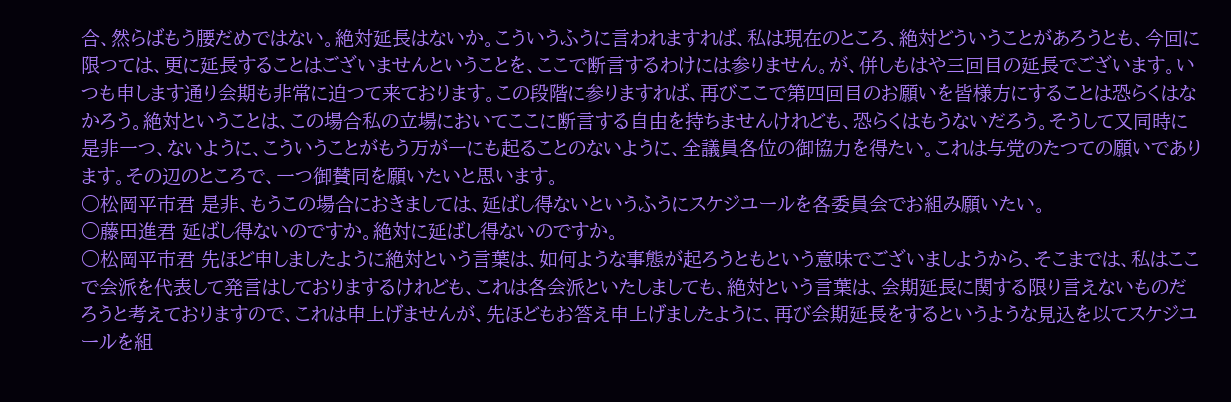合、然らばもう腰だめではない。絶対延長はないか。こういうふうに言われますれば、私は現在のところ、絶対どういうことがあろうとも、今回に限つては、更に延長することはございませんということを、ここで断言するわけには参りません。が、併しもはや三回目の延長でございます。いつも申します通り会期も非常に迫つて来ております。この段階に参りますれば、再びここで第四回目のお願いを皆様方にすることは恐らくはなかろう。絶対ということは、この場合私の立場においてここに断言する自由を持ちませんけれども、恐らくはもうないだろう。そうして又同時に是非一つ、ないように、こういうことがもう万が一にも起ることのないように、全議員各位の御協力を得たい。これは与党のたつての願いであります。その辺のところで、一つ御賛同を願いたいと思います。
○松岡平市君 是非、もうこの場合におきましては、延ばし得ないというふうにスケジユールを各委員会でお組み願いたい。
○藤田進君 延ばし得ないのですか。絶対に延ばし得ないのですか。
○松岡平市君 先ほど申しましたように絶対という言葉は、如何ような事態が起ろうともという意味でございましようから、そこまでは、私はここで会派を代表して発言はしておりまするけれども、これは各会派といたしましても、絶対という言葉は、会期延長に関する限り言えないものだろうと考えておりますので、これは申上げませんが、先ほどもお答え申上げましたように、再び会期延長をするというような見込を以てスケジユールを組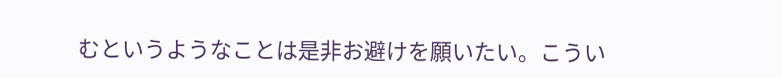むというようなことは是非お避けを願いたい。こうい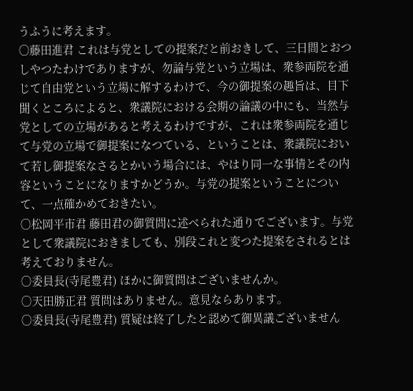うふうに考えます。
○藤田進君 これは与党としての提案だと前おきして、三日間とおつしやつたわけでありますが、勿論与党という立場は、衆参両院を通じて自由党という立場に解するわけで、今の御提案の趣旨は、目下聞くところによると、衆議院における会期の論議の中にも、当然与党としての立場があると考えるわけですが、これは衆参両院を通じて与党の立場で御提案になつている、ということは、衆議院において若し御提案なさるとかいう場合には、やはり同一な事情とその内容ということになりますかどうか。与党の提案ということについて、一点確かめておきたい。
○松岡平市君 藤田君の御質問に述べられた通りでございます。与党として衆議院におきましても、別段これと変つた提案をされるとは考えておりません。
○委員長(寺尾豊君) ほかに御質問はございませんか。
○天田勝正君 質問はありません。意見ならあります。
○委員長(寺尾豊君) 質疑は終了したと認めて御異議ございません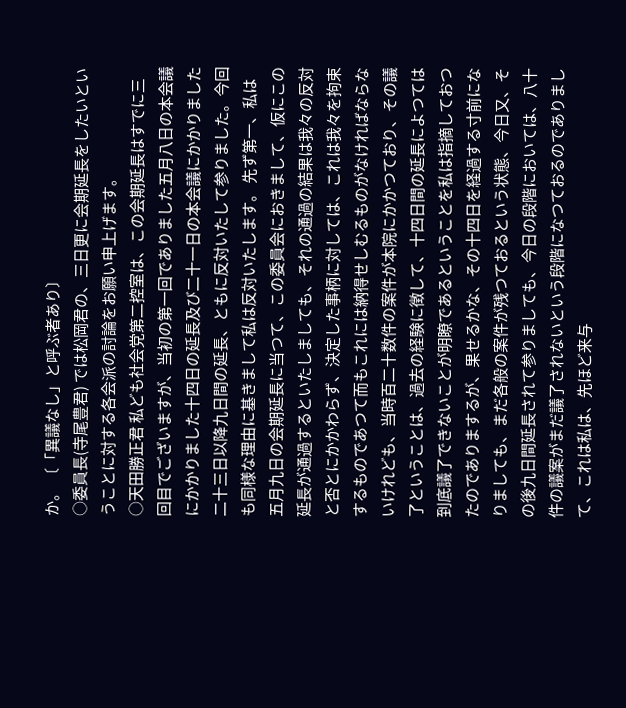か。 〔「異議なし」と呼ぶ者あり〕
○委員長(寺尾豊君) では松岡君の、三日更に会期延長をしたいということに対する各会派の討論をお願い申上げます。
○天田勝正君 私ども社会党第二控室は、この会期延長はすでに三回目でございますが、当初の第一回でありました五月八日の本会議にかかりました十四日の延長及び二十一日の本会議にかかりました二十三日以降九日間の延長、ともに反対いたして参りました。今回も同様な理由に基きまして私は反対いたします。 先ず第一、私は五月九日の会期延長に当つて、この委員会におきまして、仮にこの延長が通過するといたしましても、それの通過の結果は我々の反対と否とにかかわらず、決定した事柄に対しては、これは我々を拘束するものであつて而もこれには納得せしむるものがなければならないけれども、当時百二十数件の案件が本院にかかつており、その議了ということは、過去の経験に徴して、十四日間の延長によつては到底議了できないことが明瞭であるということを私は指摘しておつたのでありまするが、果せるかな、その十四日を経過する寸前になりましても、まだ各般の案件が残つておるという状態、今日又、その後九日間延長されて参りましても、今日の段階においては、八十件の議案がまだ議了されないという段階になつておるのでありまして、これは私は、先ほど来与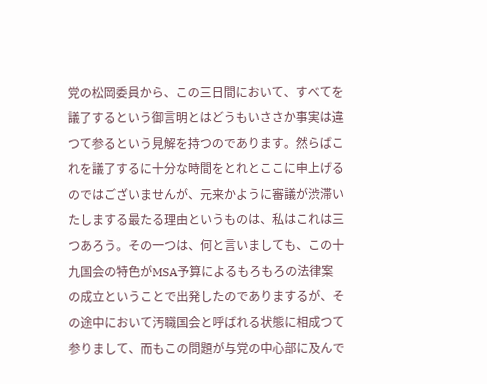党の松岡委員から、この三日間において、すべてを議了するという御言明とはどうもいささか事実は違つて参るという見解を持つのであります。然らばこれを議了するに十分な時間をとれとここに申上げるのではございませんが、元来かように審議が渋滞いたしまする最たる理由というものは、私はこれは三つあろう。その一つは、何と言いましても、この十九国会の特色がMSA予算によるもろもろの法律案の成立ということで出発したのでありまするが、その途中において汚職国会と呼ばれる状態に相成つて参りまして、而もこの問題が与党の中心部に及んで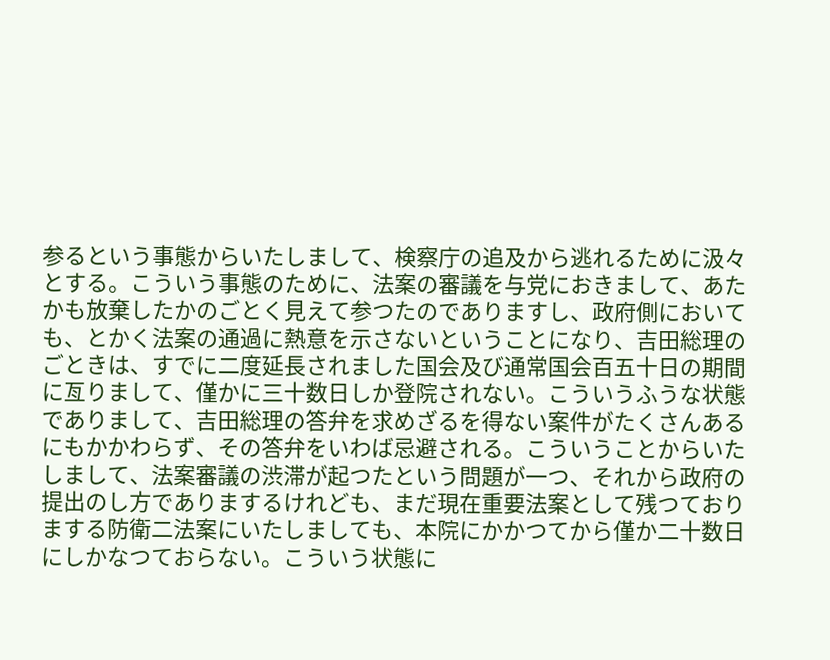参るという事態からいたしまして、検察庁の追及から逃れるために汲々とする。こういう事態のために、法案の審議を与党におきまして、あたかも放棄したかのごとく見えて参つたのでありますし、政府側においても、とかく法案の通過に熱意を示さないということになり、吉田総理のごときは、すでに二度延長されました国会及び通常国会百五十日の期間に亙りまして、僅かに三十数日しか登院されない。こういうふうな状態でありまして、吉田総理の答弁を求めざるを得ない案件がたくさんあるにもかかわらず、その答弁をいわば忌避される。こういうことからいたしまして、法案審議の渋滞が起つたという問題が一つ、それから政府の提出のし方でありまするけれども、まだ現在重要法案として残つておりまする防衛二法案にいたしましても、本院にかかつてから僅か二十数日にしかなつておらない。こういう状態に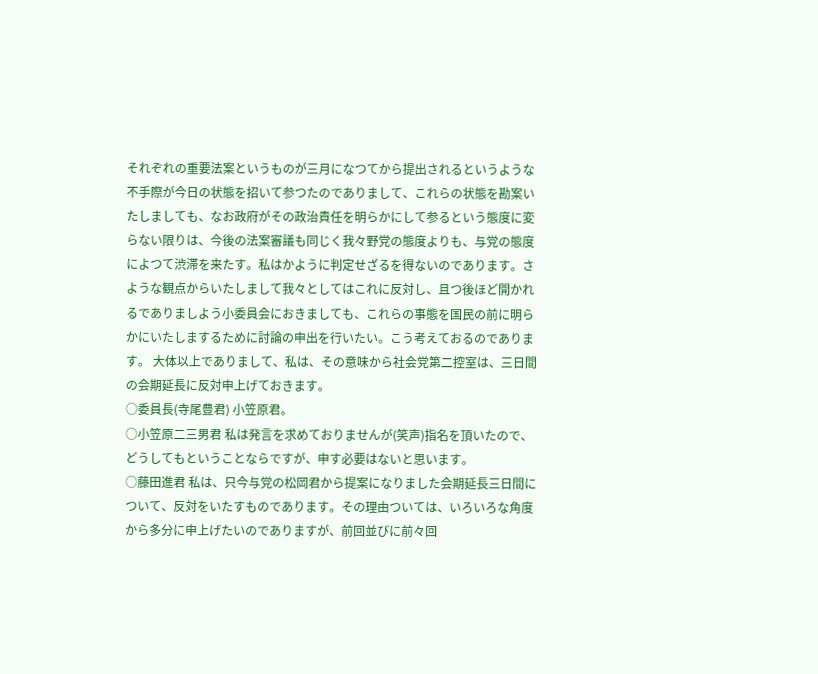それぞれの重要法案というものが三月になつてから提出されるというような不手際が今日の状態を招いて参つたのでありまして、これらの状態を勘案いたしましても、なお政府がその政治責任を明らかにして参るという態度に変らない限りは、今後の法案審議も同じく我々野党の態度よりも、与党の態度によつて渋滞を来たす。私はかように判定せざるを得ないのであります。さような観点からいたしまして我々としてはこれに反対し、且つ後ほど開かれるでありましよう小委員会におきましても、これらの事態を国民の前に明らかにいたしまするために討論の申出を行いたい。こう考えておるのであります。 大体以上でありまして、私は、その意味から社会党第二控室は、三日間の会期延長に反対申上げておきます。
○委員長(寺尾豊君) 小笠原君。
○小笠原二三男君 私は発言を求めておりませんが(笑声)指名を頂いたので、どうしてもということならですが、申す必要はないと思います。
○藤田進君 私は、只今与党の松岡君から提案になりました会期延長三日間について、反対をいたすものであります。その理由ついては、いろいろな角度から多分に申上げたいのでありますが、前回並びに前々回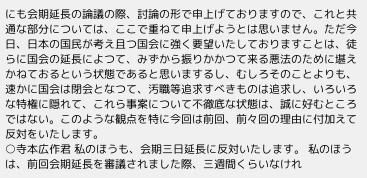にも会期延長の論議の際、討論の形で申上げておりますので、これと共通な部分については、ここで重ねて申上げようとは思いません。ただ今日、日本の国民が考え且つ国会に強く要望いたしておりますことは、徒らに国会の延長によつて、みずから振りかかつて来る悪法のために堪えかねておるという状態であると思いまするし、むしろそのことよりも、速かに国会は閉会となつて、汚職等追求すべきものは追求し、いろいろな特権に隠れて、これら事案について不徹底な状態は、誠に好むところではない。このような観点を特に今回は前回、前々回の理由に付加えて反対をいたします。
○寺本広作君 私のほうも、会期三日延長に反対いたします。 私のほうは、前回会期延長を審議されました際、三週間くらいなけれ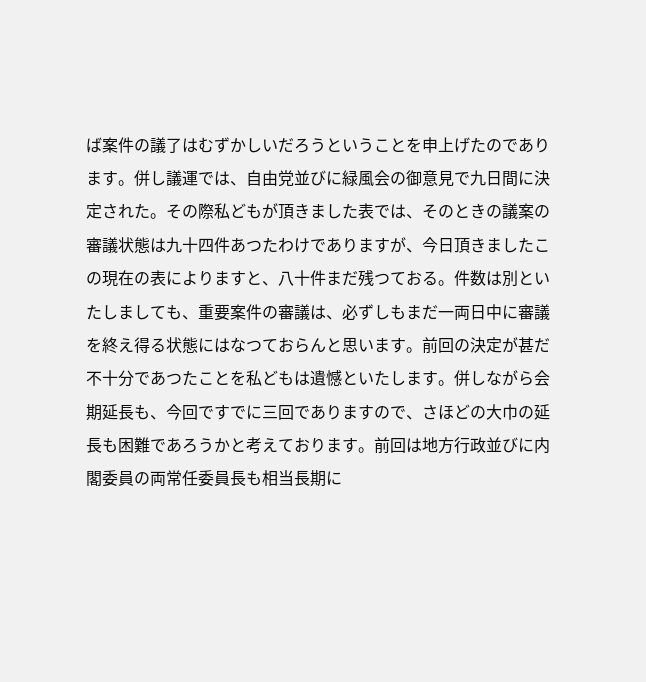ば案件の議了はむずかしいだろうということを申上げたのであります。併し議運では、自由党並びに緑風会の御意見で九日間に決定された。その際私どもが頂きました表では、そのときの議案の審議状態は九十四件あつたわけでありますが、今日頂きましたこの現在の表によりますと、八十件まだ残つておる。件数は別といたしましても、重要案件の審議は、必ずしもまだ一両日中に審議を終え得る状態にはなつておらんと思います。前回の決定が甚だ不十分であつたことを私どもは遺憾といたします。併しながら会期延長も、今回ですでに三回でありますので、さほどの大巾の延長も困難であろうかと考えております。前回は地方行政並びに内閣委員の両常任委員長も相当長期に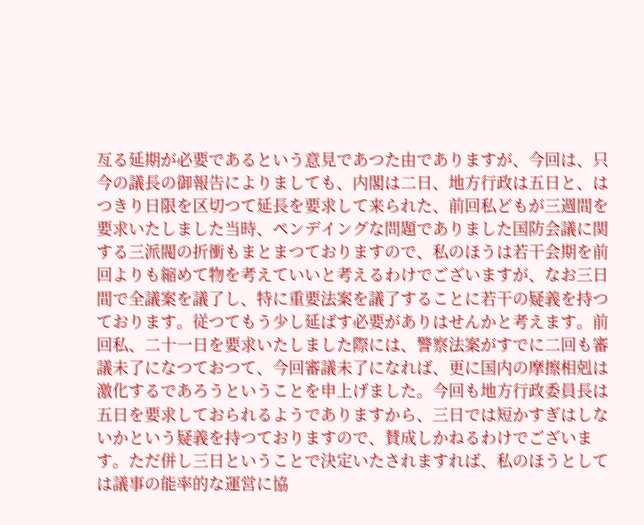亙る延期が必要であるという意見であつた由でありますが、今回は、只今の議長の御報告によりましても、内閣は二日、地方行政は五日と、はつきり日限を区切つて延長を要求して来られた、前回私どもが三週間を要求いたしました当時、ペンデイングな問題でありました国防会議に関する三派閥の折衝もまとまつておりますので、私のほうは若干会期を前回よりも縮めて物を考えていいと考えるわけでございますが、なお三日間で全議案を議了し、特に重要法案を議了することに若干の疑義を持つております。従つてもう少し延ばす必要がありはせんかと考えます。前回私、二十一日を要求いたしました際には、警察法案がすでに二回も審議未了になつておつて、今回審議未了になれば、更に国内の摩擦相剋は激化するであろうということを申上げました。今回も地方行政委員長は五日を要求しておられるようでありますから、三日では短かすぎはしないかという疑義を持つておりますので、賛成しかねるわけでございます。ただ併し三日ということで決定いたされますれば、私のほうとしては議事の能率的な運営に協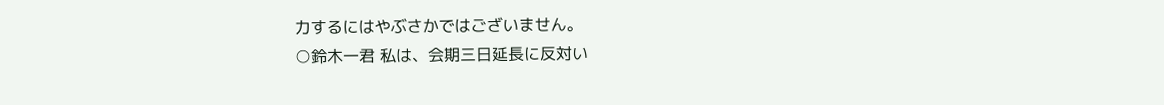力するにはやぶさかではございません。
○鈴木一君 私は、会期三日延長に反対い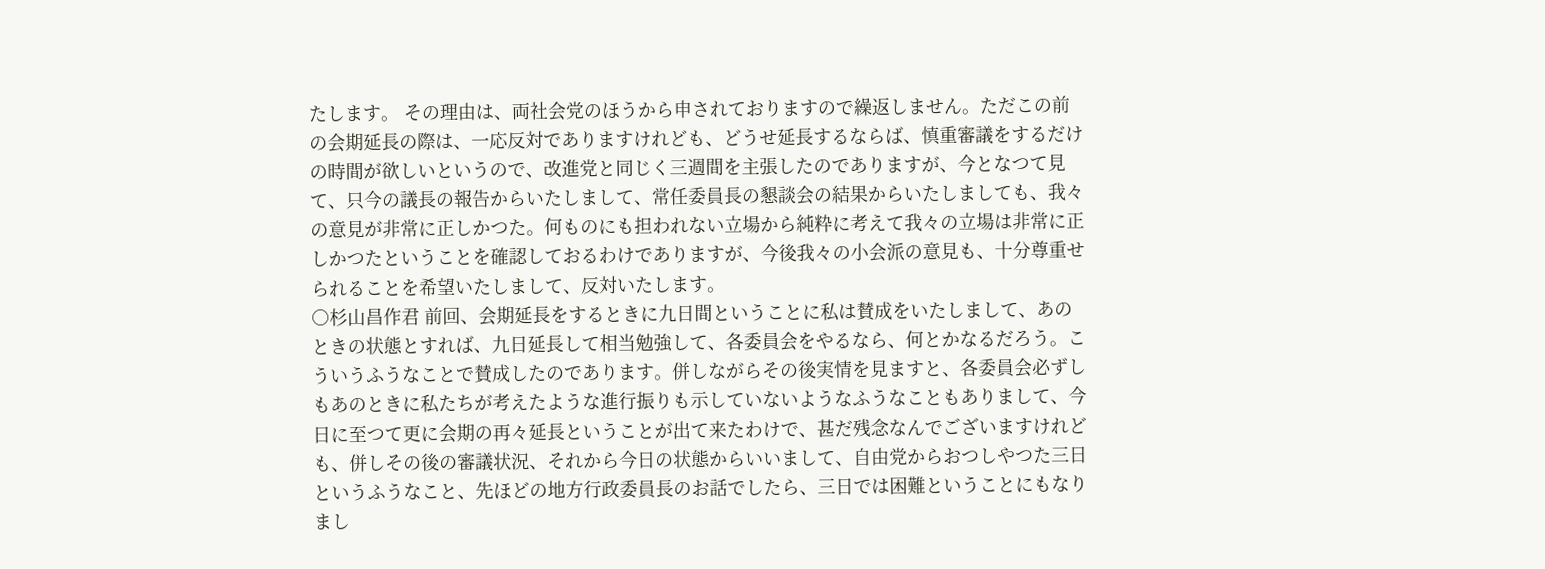たします。 その理由は、両社会党のほうから申されておりますので繰返しません。ただこの前の会期延長の際は、一応反対でありますけれども、どうせ延長するならば、慎重審議をするだけの時間が欲しいというので、改進党と同じく三週間を主張したのでありますが、今となつて見て、只今の議長の報告からいたしまして、常任委員長の懇談会の結果からいたしましても、我々の意見が非常に正しかつた。何ものにも担われない立場から純粋に考えて我々の立場は非常に正しかつたということを確認しておるわけでありますが、今後我々の小会派の意見も、十分尊重せられることを希望いたしまして、反対いたします。
○杉山昌作君 前回、会期延長をするときに九日間ということに私は賛成をいたしまして、あのときの状態とすれば、九日延長して相当勉強して、各委員会をやるなら、何とかなるだろう。こういうふうなことで賛成したのであります。併しながらその後実情を見ますと、各委員会必ずしもあのときに私たちが考えたような進行振りも示していないようなふうなこともありまして、今日に至つて更に会期の再々延長ということが出て来たわけで、甚だ残念なんでございますけれども、併しその後の審議状況、それから今日の状態からいいまして、自由党からおつしやつた三日というふうなこと、先ほどの地方行政委員長のお話でしたら、三日では困難ということにもなりまし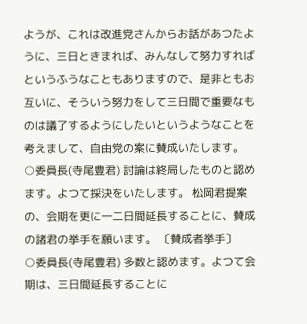ようが、これは改進党さんからお話があつたように、三日ときまれば、みんなして努力すればというふうなこともありますので、是非ともお互いに、そういう努力をして三日間で重要なものは議了するようにしたいというようなことを考えまして、自由党の案に賛成いたします。
○委員長(寺尾豊君) 討論は終局したものと認めます。よつて採決をいたします。 松岡君提案の、会期を更に一二日間延長することに、賛成の諸君の挙手を願います。 〔賛成者挙手〕
○委員長(寺尾豊君) 多数と認めます。よつて会期は、三日間延長することに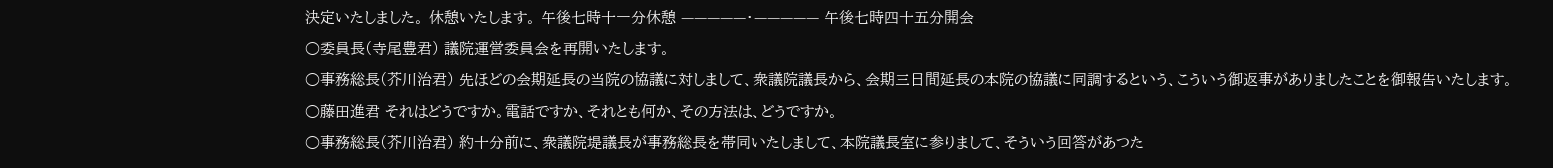決定いたしました。 休憩いたします。 午後七時十一分休憩 —————・————— 午後七時四十五分開会
○委員長(寺尾豊君) 議院運営委員会を再開いたします。
○事務総長(芥川治君) 先ほどの会期延長の当院の協議に対しまして、衆議院議長から、会期三日間延長の本院の協議に同調するという、こういう御返事がありましたことを御報告いたします。
○藤田進君 それはどうですか。電話ですか、それとも何か、その方法は、どうですか。
○事務総長(芥川治君) 約十分前に、衆議院堤議長が事務総長を帯同いたしまして、本院議長室に参りまして、そういう回答があつた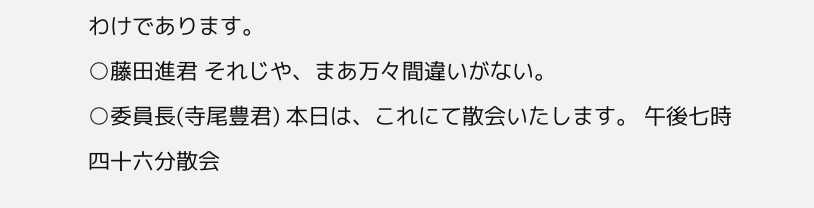わけであります。
○藤田進君 それじや、まあ万々間違いがない。
○委員長(寺尾豊君) 本日は、これにて散会いたします。 午後七時四十六分散会